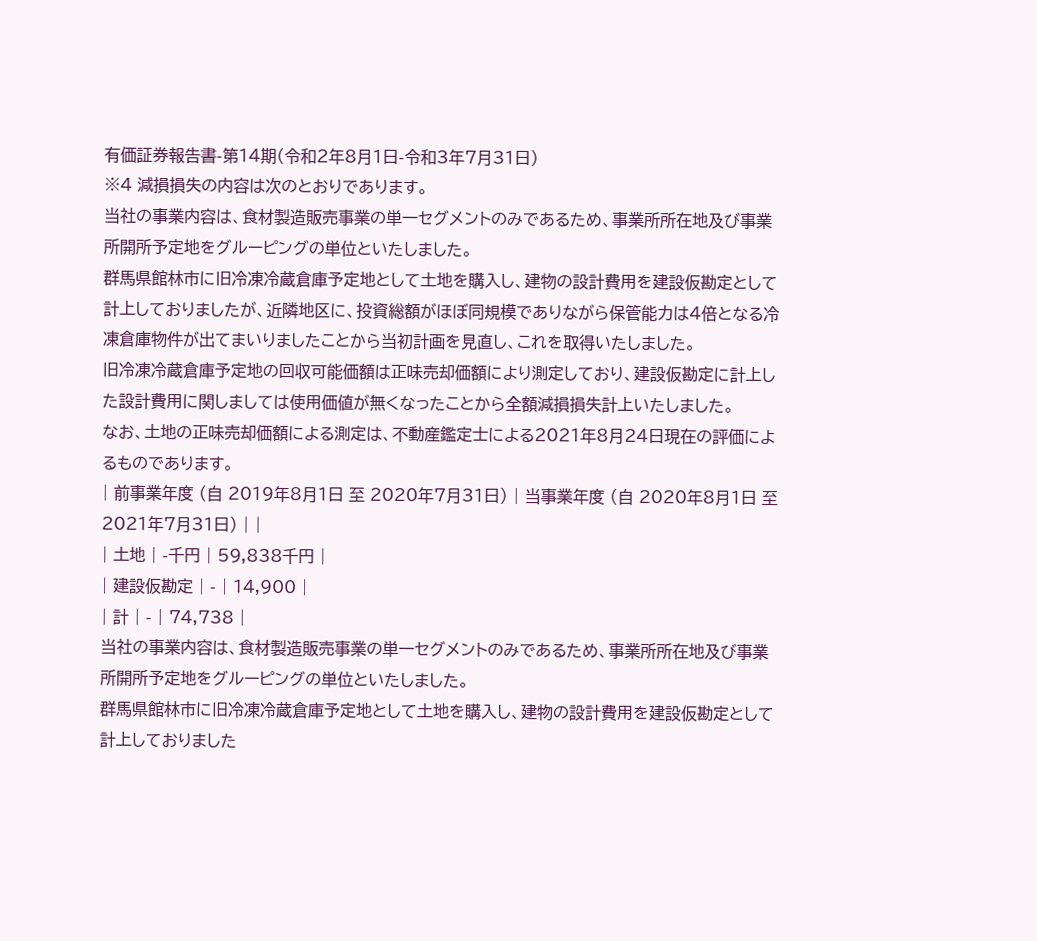有価証券報告書-第14期(令和2年8月1日-令和3年7月31日)
※4 減損損失の内容は次のとおりであります。
当社の事業内容は、食材製造販売事業の単一セグメントのみであるため、事業所所在地及び事業所開所予定地をグルーピングの単位といたしました。
群馬県館林市に旧冷凍冷蔵倉庫予定地として土地を購入し、建物の設計費用を建設仮勘定として計上しておりましたが、近隣地区に、投資総額がほぼ同規模でありながら保管能力は4倍となる冷凍倉庫物件が出てまいりましたことから当初計画を見直し、これを取得いたしました。
旧冷凍冷蔵倉庫予定地の回収可能価額は正味売却価額により測定しており、建設仮勘定に計上した設計費用に関しましては使用価値が無くなったことから全額減損損失計上いたしました。
なお、土地の正味売却価額による測定は、不動産鑑定士による2021年8月24日現在の評価によるものであります。
| 前事業年度 (自 2019年8月1日 至 2020年7月31日) | 当事業年度 (自 2020年8月1日 至 2021年7月31日) | |
| 土地 | -千円 | 59,838千円 |
| 建設仮勘定 | - | 14,900 |
| 計 | - | 74,738 |
当社の事業内容は、食材製造販売事業の単一セグメントのみであるため、事業所所在地及び事業所開所予定地をグルーピングの単位といたしました。
群馬県館林市に旧冷凍冷蔵倉庫予定地として土地を購入し、建物の設計費用を建設仮勘定として計上しておりました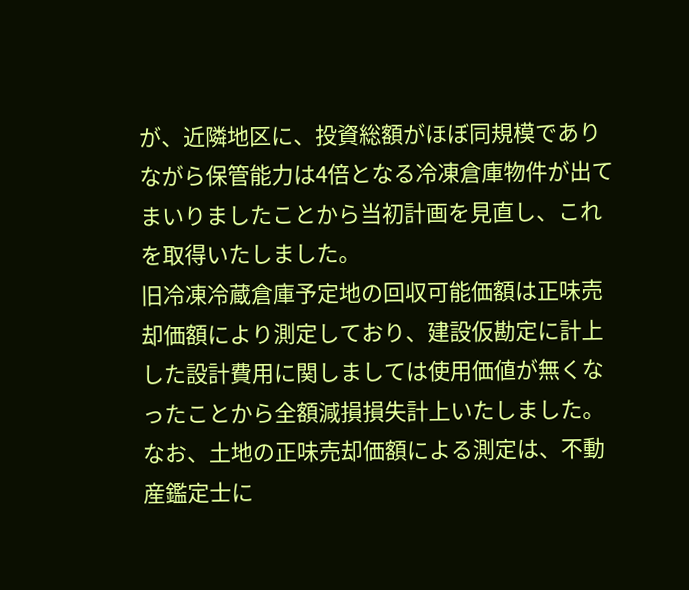が、近隣地区に、投資総額がほぼ同規模でありながら保管能力は4倍となる冷凍倉庫物件が出てまいりましたことから当初計画を見直し、これを取得いたしました。
旧冷凍冷蔵倉庫予定地の回収可能価額は正味売却価額により測定しており、建設仮勘定に計上した設計費用に関しましては使用価値が無くなったことから全額減損損失計上いたしました。
なお、土地の正味売却価額による測定は、不動産鑑定士に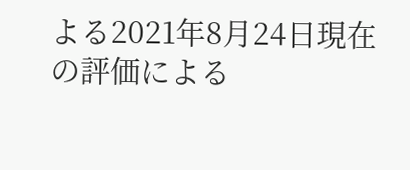よる2021年8月24日現在の評価による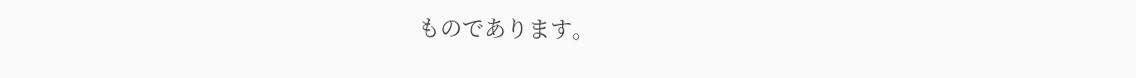ものであります。